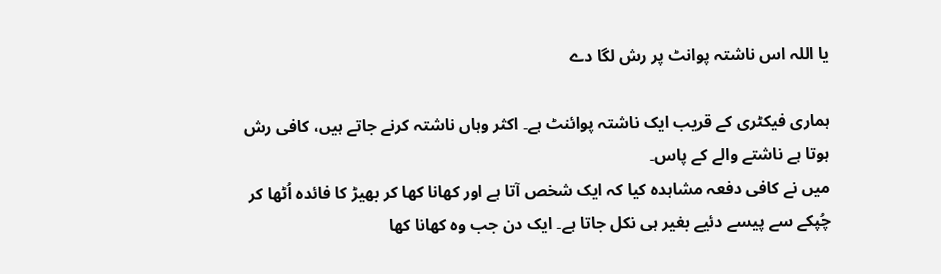یا اللہ اس ناشتہ پوانٹ پر رش لگا دے

ہماری فیکٹری کے قریب ایک ناشتہ پوائنٹ ہے۔ اکثر وہاں ناشتہ کرنے جاتے ہیں، کافی رش ہوتا ہے ناشتے والے کے پاس۔
میں نے کافی دفعہ مشاہدہ کیا کہ ایک شخص آتا ہے اور کھانا کھا کر بھیڑ کا فائدہ اُٹھا کر چُپکے سے پیسے دئیے بغیر ہی نکل جاتا ہے۔ ایک دن جب وہ کھانا کھا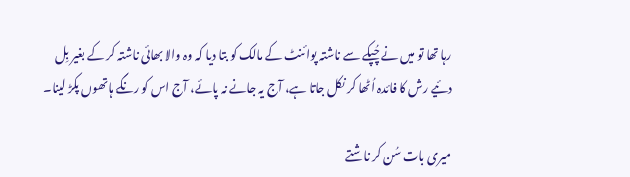رہا تھا تو میں نے چُپکے سے ناشتہ پوائنٹ کے مالک کو بتا دیا کہ وہ والا بھائی ناشتہ کر کے بغیر بِل دئیے رش کا فائدہ اُٹھا کر نکل جاتا ہے، آج یہ جانے نہ پائے، آج اس کو رنگے ہاتھوں پکڑ لینا۔

میری بات سُن کر ناشتے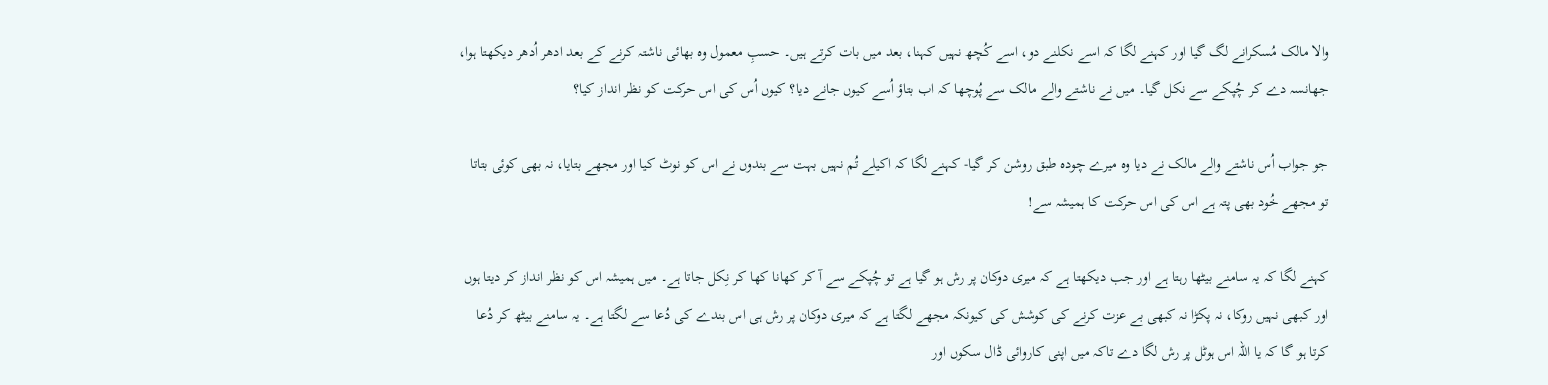والا مالک مُسکرانے لگ گیا اور کہنے لگا کہ اسے نکلنے دو، اسے کُچھ نہیں کہنا، بعد میں بات کرتے ہیں۔ حسبِ معمول وہ بھائی ناشتہ کرنے کے بعد ادھر اُدھر دیکھتا ہوا، جھانسہ دے کر چُپکے سے نکل گیا۔ میں نے ناشتے والے مالک سے پُوچھا کہ اب بتاؤ اُسے کیوں جانے دیا؟ کیوں اُس کی اس حرکت کو نظر انداز کیا؟

جو جواب اُس ناشتے والے مالک نے دیا وہ میرے چودہ طبق روشن کر گیا- کہنے لگا کہ اکیلے تُم نہیں بہت سے بندوں نے اس کو نوٹ کیا اور مجھے بتایا، نہ بھی کوئی بتاتا تو مجھے خُود بھی پتہ ہے اس کی اس حرکت کا ہمیشہ سے!

کہنے لگا کہ یہ سامنے بیٹھا رہتا ہے اور جب دیکھتا ہے کہ میری دوکان پر رش ہو گیا ہے تو چُپکے سے آ کر کھانا کھا کر نِکل جاتا ہے۔ میں ہمیشہ اس کو نظر انداز کر دیتا ہوں اور کبھی نہیں روکا، نہ پکڑا نہ کبھی بے عزت کرنے کی کوشش کی کیونکہ مجھے لگتا ہے کہ میری دوکان پر رش ہی اس بندے کی دُعا سے لگتا ہے۔ یہ سامنے بیٹھ کر دُعا کرتا ہو گا کہ یا اللہ اس ہوٹل پر رش لگا دے تاکہ میں اپنی کاروائی ڈال سکوں اور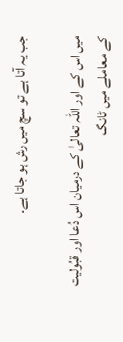جب یہ آتا ہے تو سچ میں رش ہو جاتا ہے۔

میں اس کے اور اللہ تعالیٰ کے درمیان اس دُعا اور قبُولیت کے معاملے میں ٹانگ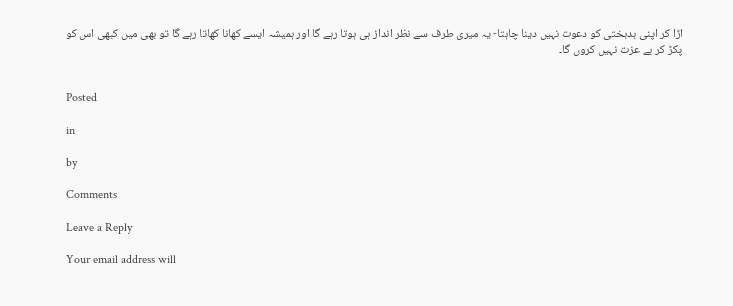اڑا کر اپنی بدبختی کو دعوت نہیں دینا چاہتا- یہ میری طرف سے نظر انداز ہی ہوتا رہے گا اور ہمیشہ ایسے کھانا کھاتا رہے گا تو بھی میں کبھی اس کو پکڑ کر بے عزت نہیں کروں گا۔


Posted

in

by

Comments

Leave a Reply

Your email address will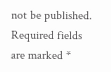not be published. Required fields are marked *